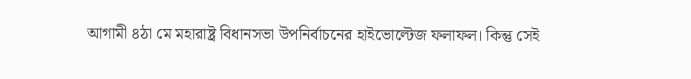আগামী ৪ঠা মে মহারাষ্ট্র বিধানসভা উপনির্বাচনের হাইভোল্টেজ ফলাফল। কিন্তু সেই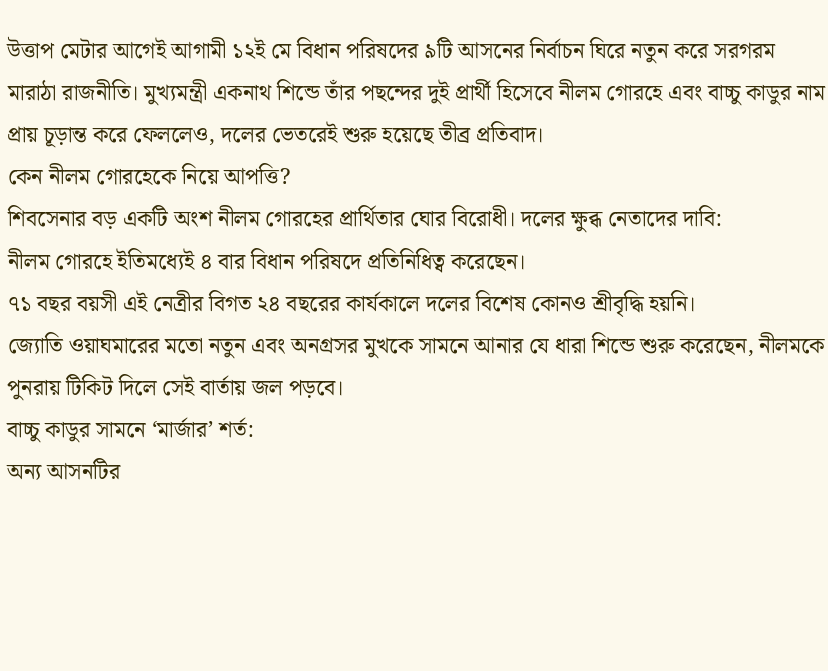উত্তাপ মেটার আগেই আগামী ১২ই মে বিধান পরিষদের ৯টি আসনের নির্বাচন ঘিরে নতুন করে সরগরম মারাঠা রাজনীতি। মুখ্যমন্ত্রী একনাথ শিন্ডে তাঁর পছন্দের দুই প্রার্থী হিসেবে নীলম গোরহে এবং বাচ্চু কাডুর নাম প্রায় চূড়ান্ত করে ফেললেও, দলের ভেতরেই শুরু হয়েছে তীব্র প্রতিবাদ।
কেন নীলম গোরহেকে নিয়ে আপত্তি?
শিবসেনার বড় একটি অংশ নীলম গোরহের প্রার্থিতার ঘোর বিরোধী। দলের ক্ষুব্ধ নেতাদের দাবি:
নীলম গোরহে ইতিমধ্যেই ৪ বার বিধান পরিষদে প্রতিনিধিত্ব করেছেন।
৭১ বছর বয়সী এই নেত্রীর বিগত ২৪ বছরের কার্যকালে দলের বিশেষ কোনও শ্রীবৃদ্ধি হয়নি।
জ্যোতি ওয়াঘমারের মতো নতুন এবং অনগ্রসর মুখকে সামনে আনার যে ধারা শিন্ডে শুরু করেছেন, নীলমকে পুনরায় টিকিট দিলে সেই বার্তায় জল পড়বে।
বাচ্চু কাডুর সামনে ‘মার্জার’ শর্ত:
অন্য আসনটির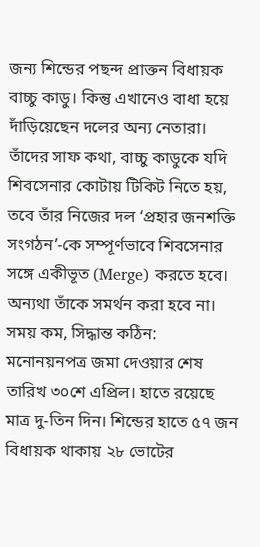জন্য শিন্ডের পছন্দ প্রাক্তন বিধায়ক বাচ্চু কাডু। কিন্তু এখানেও বাধা হয়ে দাঁড়িয়েছেন দলের অন্য নেতারা। তাঁদের সাফ কথা, বাচ্চু কাডুকে যদি শিবসেনার কোটায় টিকিট নিতে হয়, তবে তাঁর নিজের দল ‘প্রহার জনশক্তি সংগঠন’-কে সম্পূর্ণভাবে শিবসেনার সঙ্গে একীভূত (Merge) করতে হবে। অন্যথা তাঁকে সমর্থন করা হবে না।
সময় কম, সিদ্ধান্ত কঠিন:
মনোনয়নপত্র জমা দেওয়ার শেষ তারিখ ৩০শে এপ্রিল। হাতে রয়েছে মাত্র দু-তিন দিন। শিন্ডের হাতে ৫৭ জন বিধায়ক থাকায় ২৮ ভোটের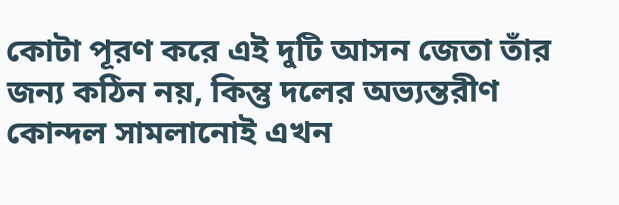কোটা পূরণ করে এই দুটি আসন জেতা তাঁর জন্য কঠিন নয়, কিন্তু দলের অভ্যন্তরীণ কোন্দল সামলানোই এখন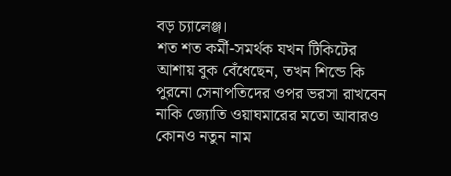বড় চ্যালেঞ্জ।
শত শত কর্মী-সমর্থক যখন টিকিটের আশায় বুক বেঁধেছেন, তখন শিন্ডে কি পুরনো সেনাপতিদের ওপর ভরসা রাখবেন নাকি জ্যোতি ওয়াঘমারের মতো আবারও কোনও নতুন নাম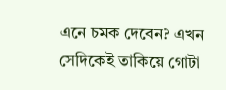এনে চমক দেবেন? এখন সেদিকেই তাকিয়ে গোটা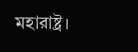মহারাষ্ট্র।